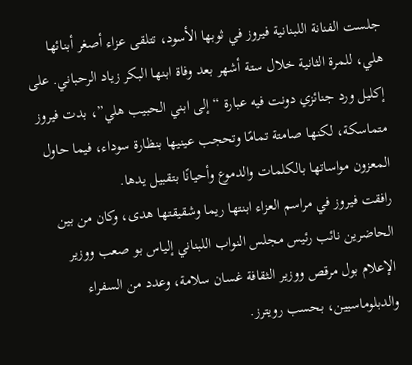جلست الفنانة اللبنانية فيروز في ثوبها الأسود، تتلقى عزاء أصغر أبنائها هلي، للمرة الثانية خلال ستة أشهر بعد وفاة ابنها البكر زياد الرحباني. على إكليل ورد جنائزي دونت فيه عبارة “إلى ابني الحبيب هلي”، بدت فيروز متماسكة، لكنها صامتة تمامًا وتحجب عينيها بنظارة سوداء، فيما حاول المعزون مواساتها بالكلمات والدموع وأحيانًا بتقبيل يدها.
رافقت فيروز في مراسم العزاء ابنتها ريما وشقيقتها هدى، وكان من بين الحاضرين نائب رئيس مجلس النواب اللبناني إلياس بو صعب ووزير الإعلام بول مرقص ووزير الثقافة غسان سلامة، وعدد من السفراء والدبلوماسيين، بحسب رويترز.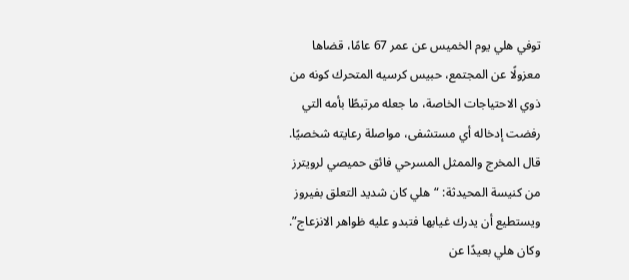توفي هلي يوم الخميس عن عمر 67 عامًا، قضاها معزولًا عن المجتمع، حبيس كرسيه المتحرك كونه من ذوي الاحتياجات الخاصة، ما جعله مرتبطًا بأمه التي رفضت إدخاله أي مستشفى، مواصلة رعايته شخصيًا.
قال المخرج والممثل المسرحي فائق حميصي لرويترز من كنيسة المحيدثة: “هلي كان شديد التعلق بفيروز ويستطيع أن يدرك غيابها فتبدو عليه ظواهر الانزعاج”.
وكان هلي بعيدًا عن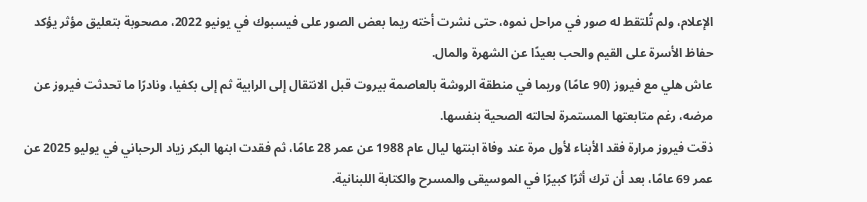الإعلام، ولم تُلتقط له صور في مراحل نموه، حتى نشرت أخته ريما بعض الصور على فيسبوك في يونيو 2022، مصحوبة بتعليق مؤثر يؤكد حفاظ الأسرة على القيم والحب بعيدًا عن الشهرة والمال.
عاش هلي مع فيروز (90 عامًا) وريما في منطقة الروشة بالعاصمة بيروت قبل الانتقال إلى الرابية ثم إلى بكفيا، ونادرًا ما تحدثت فيروز عن مرضه، رغم متابعتها المستمرة لحالته الصحية بنفسها.
ذقت فيروز مرارة فقد الأبناء لأول مرة عند وفاة ابنتها ليال عام 1988 عن عمر 28 عامًا، ثم فقدت ابنها البكر زياد الرحباني في يوليو 2025 عن عمر 69 عامًا، بعد أن ترك أثرًا كبيرًا في الموسيقى والمسرح والكتابة اللبنانية.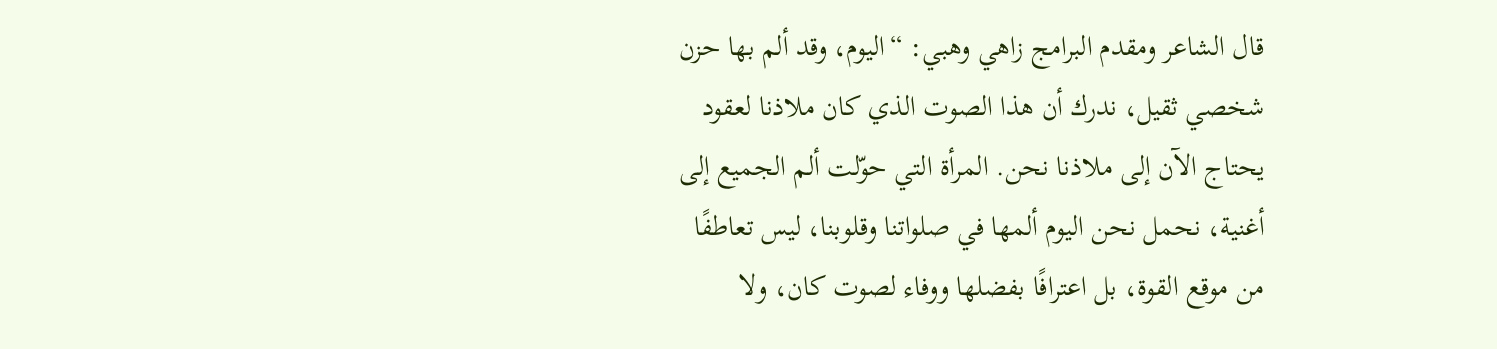قال الشاعر ومقدم البرامج زاهي وهبي: “اليوم، وقد ألم بها حزن شخصي ثقيل، ندرك أن هذا الصوت الذي كان ملاذنا لعقود يحتاج الآن إلى ملاذنا نحن. المرأة التي حوّلت ألم الجميع إلى أغنية، نحمل نحن اليوم ألمها في صلواتنا وقلوبنا، ليس تعاطفًا من موقع القوة، بل اعترافًا بفضلها ووفاء لصوت كان، ولا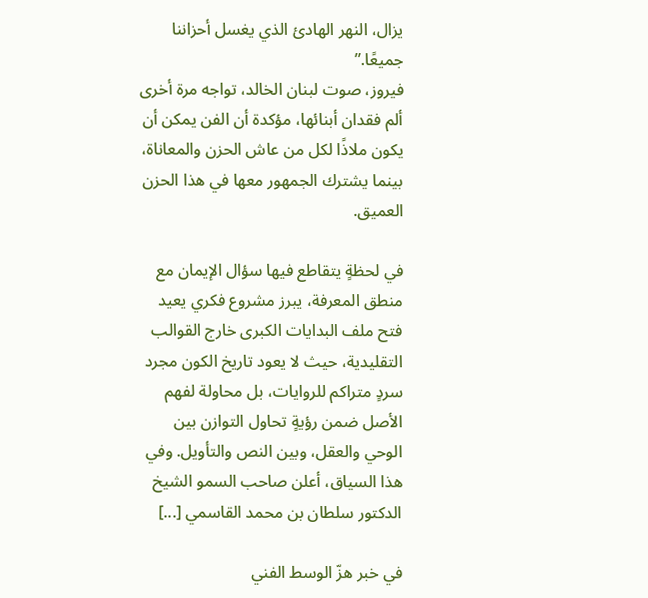يزال، النهر الهادئ الذي يغسل أحزاننا جميعًا.”
فيروز، صوت لبنان الخالد، تواجه مرة أخرى ألم فقدان أبنائها، مؤكدة أن الفن يمكن أن يكون ملاذًا لكل من عاش الحزن والمعاناة، بينما يشترك الجمهور معها في هذا الحزن العميق.

في لحظةٍ يتقاطع فيها سؤال الإيمان مع منطق المعرفة، يبرز مشروع فكري يعيد فتح ملف البدايات الكبرى خارج القوالب التقليدية، حيث لا يعود تاريخ الكون مجرد سردٍ متراكم للروايات، بل محاولة لفهم الأصل ضمن رؤيةٍ تحاول التوازن بين الوحي والعقل، وبين النص والتأويل. وفي هذا السياق، أعلن صاحب السمو الشيخ الدكتور سلطان بن محمد القاسمي [...]

في خبر هزّ الوسط الفني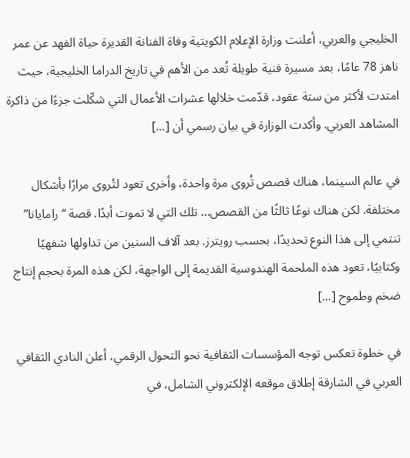الخليجي والعربي، أعلنت وزارة الإعلام الكويتية وفاة الفنانة القديرة حياة الفهد عن عمر ناهز 78 عامًا، بعد مسيرة فنية طويلة تُعد من الأهم في تاريخ الدراما الخليجية، حيث امتدت لأكثر من ستة عقود، قدّمت خلالها عشرات الأعمال التي شكّلت جزءًا من ذاكرة المشاهد العربي. وأكدت الوزارة في بيان رسمي أن [...]

في عالم السينما، هناك قصص تُروى مرة واحدة، وأخرى تعود لتُروى مرارًا بأشكال مختلفة. لكن هناك نوعًا ثالثًا من القصص… تلك التي لا تموت أبدًا. قصة “رامايانا” تنتمي إلى هذا النوع تحديدًا، بحسب رويترز. بعد آلاف السنين من تداولها شفهيًا وكتابيًا، تعود هذه الملحمة الهندوسية القديمة إلى الواجهة، لكن هذه المرة بحجم إنتاج ضخم وطموح [...]

في خطوة تعكس توجه المؤسسات الثقافية نحو التحول الرقمي، أعلن النادي الثقافي العربي في الشارقة إطلاق موقعه الإلكتروني الشامل، في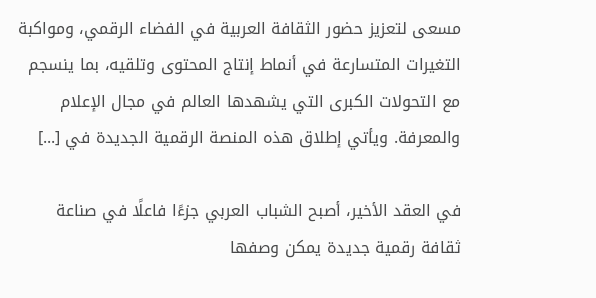مسعى لتعزيز حضور الثقافة العربية في الفضاء الرقمي، ومواكبة التغيرات المتسارعة في أنماط إنتاج المحتوى وتلقيه، بما ينسجم مع التحولات الكبرى التي يشهدها العالم في مجال الإعلام والمعرفة. ويأتي إطلاق هذه المنصة الرقمية الجديدة في [...]

في العقد الأخير، أصبح الشباب العربي جزءًا فاعلًا في صناعة ثقافة رقمية جديدة يمكن وصفها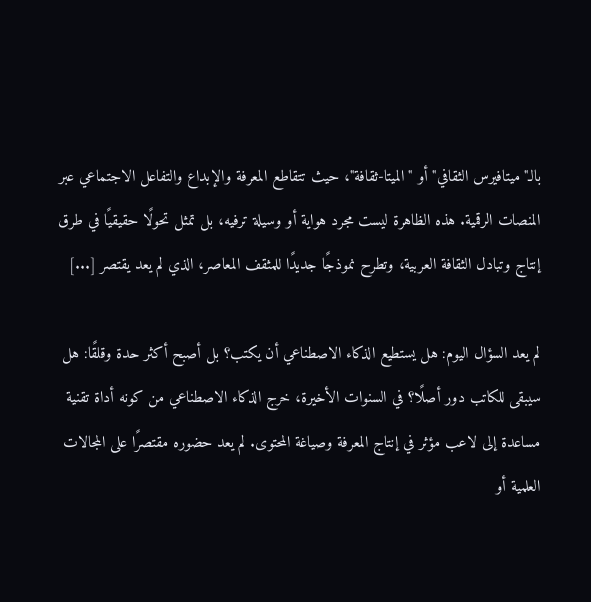بالـ"ميتافيرس الثقافي" أو "الميتا-ثقافة"، حيث تتقاطع المعرفة والإبداع والتفاعل الاجتماعي عبر المنصات الرقمية. هذه الظاهرة ليست مجرد هواية أو وسيلة ترفيه، بل تمثل تحولًا حقيقيًا في طرق إنتاج وتبادل الثقافة العربية، وتطرح نموذجًا جديدًا للمثقف المعاصر، الذي لم يعد يقتصر [...]

لم يعد السؤال اليوم: هل يستطيع الذكاء الاصطناعي أن يكتب؟ بل أصبح أكثر حدة وقلقًا: هل سيبقى للكاتب دور أصلًا؟ في السنوات الأخيرة، خرج الذكاء الاصطناعي من كونه أداة تقنية مساعدة إلى لاعب مؤثر في إنتاج المعرفة وصياغة المحتوى. لم يعد حضوره مقتصرًا على المجالات العلمية أو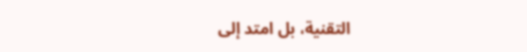التقنية، بل امتد إلى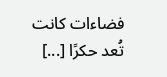فضاءات كانت تُعد حكرًا [...]